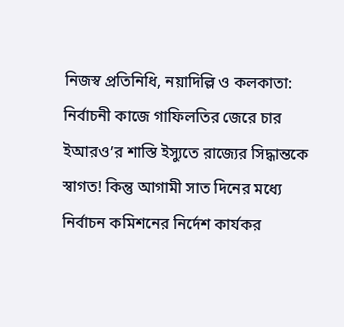নিজস্ব প্রতিনিধি, নয়াদিল্লি ও কলকাতা: নির্বাচনী কাজে গাফিলতির জেরে চার ইআরও’র শাস্তি ইস্যুতে রাজ্যের সিদ্ধান্তকে স্বাগত! কিন্তু আগামী সাত দিনের মধ্যে নির্বাচন কমিশনের নির্দেশ কার্যকর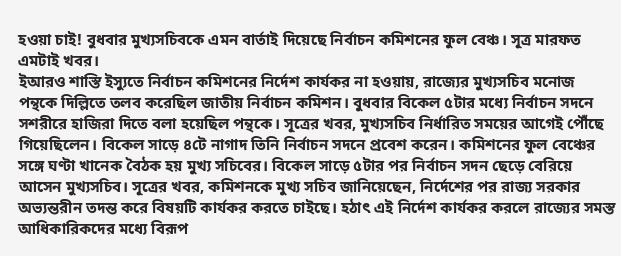হওয়া চাই! বুধবার মুখ্যসচিবকে এমন বার্তাই দিয়েছে নির্বাচন কমিশনের ফুল বেঞ্চ। সূত্র মারফত এমটাই খবর।
ইআরও শাস্তি ইস্যুতে নির্বাচন কমিশনের নির্দেশ কার্যকর না হওয়ায়, রাজ্যের মুখ্যসচিব মনোজ পন্থকে দিল্লিতে তলব করেছিল জাতীয় নির্বাচন কমিশন। বুধবার বিকেল ৫টার মধ্যে নির্বাচন সদনে সশরীরে হাজিরা দিতে বলা হয়েছিল পন্থকে। সূত্রের খবর, মুখ্যসচিব নির্ধারিত সময়ের আগেই পৌঁছে গিয়েছিলেন। বিকেল সাড়ে ৪টে নাগাদ তিনি নির্বাচন সদনে প্রবেশ করেন। কমিশনের ফুল বেঞ্চের সঙ্গে ঘণ্টা খানেক বৈঠক হয় মুখ্য সচিবের। বিকেল সাড়ে ৫টার পর নির্বাচন সদন ছেড়ে বেরিয়ে আসেন মুখ্যসচিব। সূত্রের খবর, কমিশনকে মুখ্য সচিব জানিয়েছেন, নির্দেশের পর রাজ্য সরকার অভ্যন্তরীন তদন্ত করে বিষয়টি কার্যকর করতে চাইছে। হঠাৎ এই নির্দেশ কার্যকর করলে রাজ্যের সমস্ত আধিকারিকদের মধ্যে বিরূপ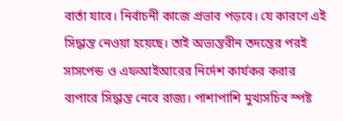বার্তা যাবে। নির্বাচনী কাজে প্রভাব পড়বে। যে কারণে এই সিদ্ধান্ত নেওয়া হয়েছে। তাই অভ্যন্তরীন তদন্তের পরই সাসপেন্ড ও এফআইআরের নির্দেশ কার্যকর করার ব্যপারে সিদ্ধান্ত নেবে রাজ্য। পাশাপাশি মুখ্যসচিব স্পষ্ট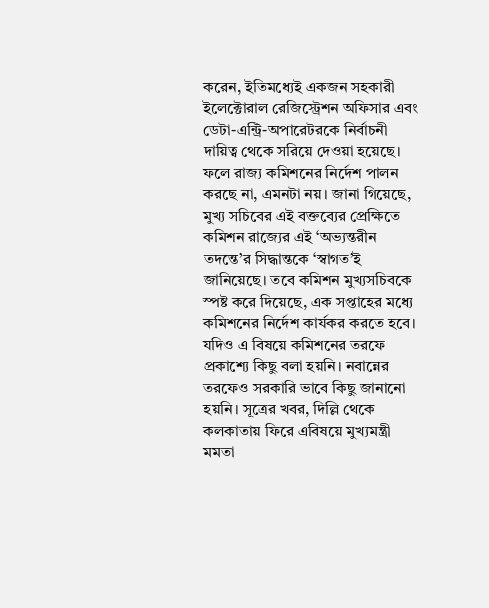করেন, ইতিমধ্যেই একজন সহকারী ইলেক্টোরাল রেজিস্ট্রেশন অফিসার এবং ডেটা-এন্ট্রি-অপারেটরকে নির্বাচনী দায়িত্ব থেকে সরিয়ে দেওয়া হয়েছে। ফলে রাজ্য কমিশনের নির্দেশ পালন করছে না, এমনটা নয়। জানা গিয়েছে, মুখ্য সচিবের এই বক্তব্যের প্রেক্ষিতে কমিশন রাজ্যের এই ‘অভ্যন্তরীন তদন্তে’র সিদ্ধান্তকে ‘স্বাগত’ই জানিয়েছে। তবে কমিশন মুখ্যসচিবকে স্পষ্ট করে দিয়েছে, এক সপ্তাহের মধ্যে কমিশনের নির্দেশ কার্যকর করতে হবে।
যদিও এ বিষয়ে কমিশনের তরফে প্রকাশ্যে কিছু বলা হয়নি। নবান্নের তরফেও সরকারি ভাবে কিছু জানানো হয়নি। সূত্রের খবর, দিল্লি থেকে কলকাতায় ফিরে এবিষয়ে মুখ্যমন্ত্রী মমতা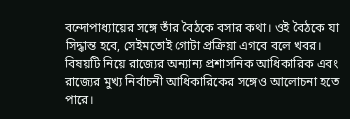বন্দোপাধ্যায়ের সঙ্গে তাঁর বৈঠকে বসার কথা। ওই বৈঠকে যা সিদ্ধান্ত হবে, সেইমতোই গোটা প্রক্রিয়া এগবে বলে খবর। বিষয়টি নিয়ে রাজ্যের অন্যান্য প্রশাসনিক আধিকারিক এবং রাজ্যের মুখ্য নির্বাচনী আধিকারিকের সঙ্গেও আলোচনা হতে পারে।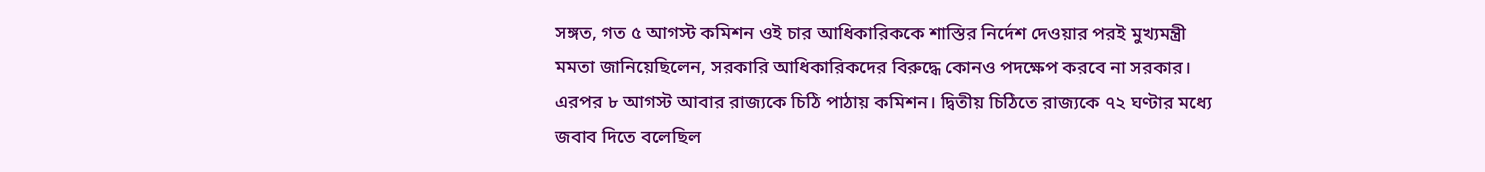সঙ্গত, গত ৫ আগস্ট কমিশন ওই চার আধিকারিককে শাস্তির নির্দেশ দেওয়ার পরই মুখ্যমন্ত্রী মমতা জানিয়েছিলেন, সরকারি আধিকারিকদের বিরুদ্ধে কোনও পদক্ষেপ করবে না সরকার। এরপর ৮ আগস্ট আবার রাজ্যকে চিঠি পাঠায় কমিশন। দ্বিতীয় চিঠিতে রাজ্যকে ৭২ ঘণ্টার মধ্যে জবাব দিতে বলেছিল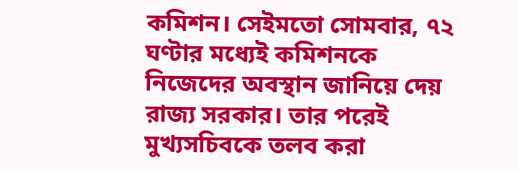কমিশন। সেইমতো সোমবার, ৭২ ঘণ্টার মধ্যেই কমিশনকে নিজেদের অবস্থান জানিয়ে দেয় রাজ্য সরকার। তার পরেই মুখ্যসচিবকে তলব করা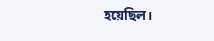হয়েছিল।